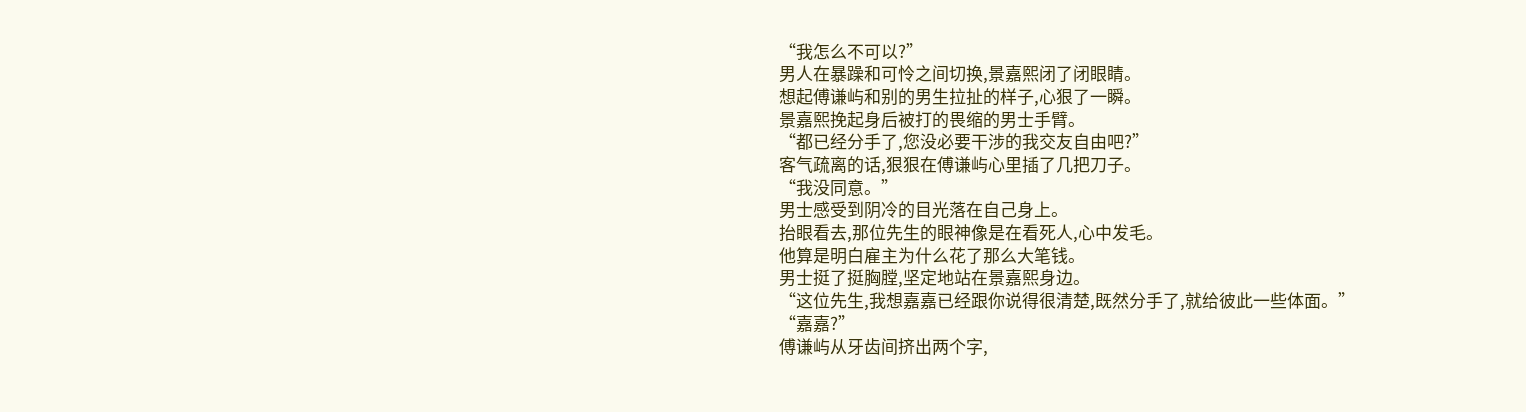“我怎么不可以?”
男人在暴躁和可怜之间切换,景嘉熙闭了闭眼睛。
想起傅谦屿和别的男生拉扯的样子,心狠了一瞬。
景嘉熙挽起身后被打的畏缩的男士手臂。
“都已经分手了,您没必要干涉的我交友自由吧?”
客气疏离的话,狠狠在傅谦屿心里插了几把刀子。
“我没同意。”
男士感受到阴冷的目光落在自己身上。
抬眼看去,那位先生的眼神像是在看死人,心中发毛。
他算是明白雇主为什么花了那么大笔钱。
男士挺了挺胸膛,坚定地站在景嘉熙身边。
“这位先生,我想嘉嘉已经跟你说得很清楚,既然分手了,就给彼此一些体面。”
“嘉嘉?”
傅谦屿从牙齿间挤出两个字,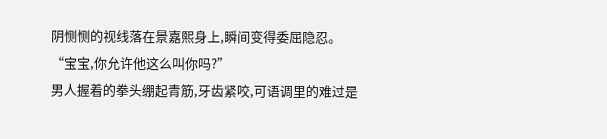阴恻恻的视线落在景嘉熙身上,瞬间变得委屈隐忍。
“宝宝,你允许他这么叫你吗?”
男人握着的拳头绷起青筋,牙齿紧咬,可语调里的难过是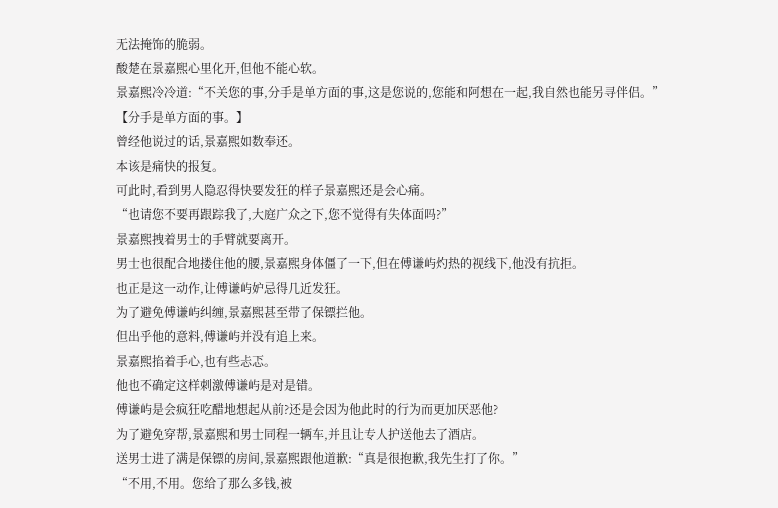无法掩饰的脆弱。
酸楚在景嘉熙心里化开,但他不能心软。
景嘉熙冷冷道:“不关您的事,分手是单方面的事,这是您说的,您能和阿想在一起,我自然也能另寻伴侣。”
【分手是单方面的事。】
曾经他说过的话,景嘉熙如数奉还。
本该是痛快的报复。
可此时,看到男人隐忍得快要发狂的样子景嘉熙还是会心痛。
“也请您不要再跟踪我了,大庭广众之下,您不觉得有失体面吗?”
景嘉熙拽着男士的手臂就要离开。
男士也很配合地搂住他的腰,景嘉熙身体僵了一下,但在傅谦屿灼热的视线下,他没有抗拒。
也正是这一动作,让傅谦屿妒忌得几近发狂。
为了避免傅谦屿纠缠,景嘉熙甚至带了保镖拦他。
但出乎他的意料,傅谦屿并没有追上来。
景嘉熙掐着手心,也有些忐忑。
他也不确定这样刺激傅谦屿是对是错。
傅谦屿是会疯狂吃醋地想起从前?还是会因为他此时的行为而更加厌恶他?
为了避免穿帮,景嘉熙和男士同程一辆车,并且让专人护送他去了酒店。
送男士进了满是保镖的房间,景嘉熙跟他道歉:“真是很抱歉,我先生打了你。”
“不用,不用。您给了那么多钱,被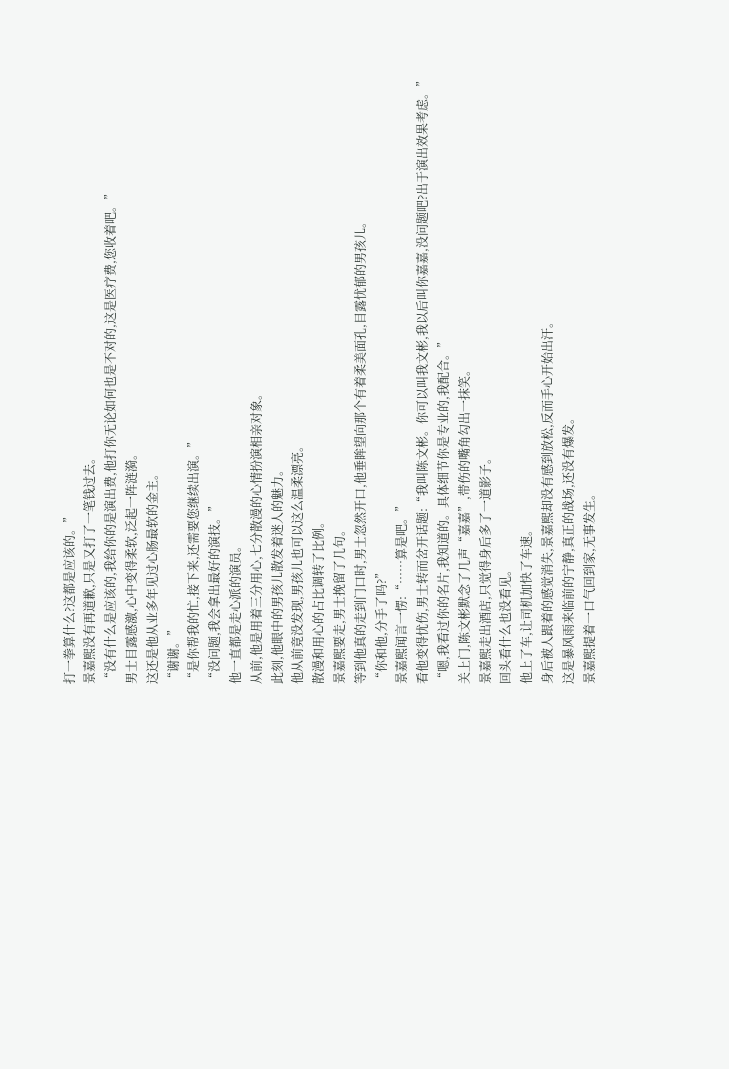打一拳算什么?这都是应该的。”
景嘉熙没有再道歉,只是又打了一笔钱过去。
“没有什么是应该的,我给你的是演出费,他打你无论如何也是不对的,这是医疗费,您收着吧。”
男士目露感激,心中变得柔软,泛起一阵涟漪。
这还是他从业多年见过心肠最软的金主。
“谢谢。”
“是你帮我的忙,接下来,还需要您继续出演。”
“没问题,我会拿出最好的演技。”
他一直都是走心派的演员。
从前,他是用着三分用心,七分散漫的心情扮演相亲对象。
此刻,他眼中的男孩儿散发着迷人的魅力。
他从前竟没发现,男孩儿也可以这么温柔漂亮。
散漫和用心的占比调转了比例。
景嘉熙要走,男士挽留了几句。
等到他真的走到门口时,男士忽然开口,他垂眸望向那个有着柔美面孔,目露忧郁的男孩儿。
“你和他,分手了吗?”
景嘉熙闻言一愣:“……算是吧。”
看他变得忧伤,男士转而岔开话题:“我叫陈文彬。你可以叫我文彬,我以后叫你嘉嘉,没问题吧?出于演出效果考虑。”
“嗯,我看过你的名片,我知道的。具体细节你是专业的,我配合。”
关上门,陈文彬默念了几声“嘉嘉”,带伤的嘴角勾出一抹笑。
景嘉熙走出酒店,只觉得身后多了一道影子。
回头看什么也没看见。
他上了车,让司机加快了车速。
身后被人跟着的感觉消失,景嘉熙却没有感到放松,反而手心开始出汗。
这是暴风雨来临前的宁静,真正的战场,还没有爆发。
景嘉熙提着一口气回到家,无事发生。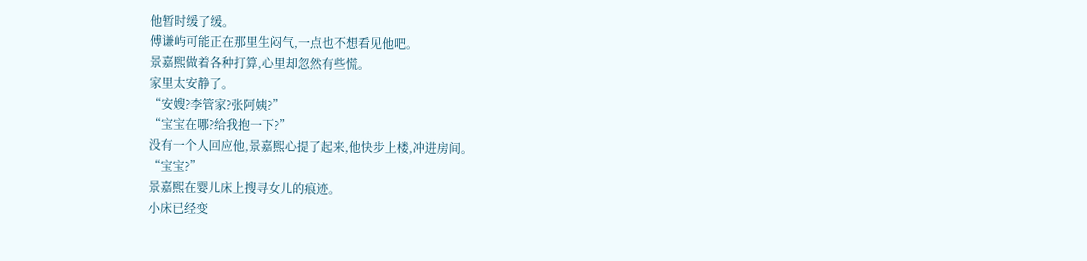他暂时缓了缓。
傅谦屿可能正在那里生闷气,一点也不想看见他吧。
景嘉熙做着各种打算,心里却忽然有些慌。
家里太安静了。
“安嫂?李管家?张阿姨?”
“宝宝在哪?给我抱一下?”
没有一个人回应他,景嘉熙心提了起来,他快步上楼,冲进房间。
“宝宝?”
景嘉熙在婴儿床上搜寻女儿的痕迹。
小床已经变